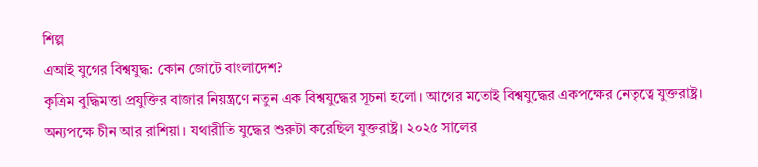শিল্প
এআই যুগের বিশ্বযুদ্ধ: কোন জোটে বাংলাদেশ?
কৃত্রিম বুদ্ধিমত্তা প্রযুক্তির বাজার নিয়ন্ত্রণে নতুন এক বিশ্বযুদ্ধের সূচনা হলো। আগের মতোই বিশ্বযুদ্ধের একপক্ষের নেতৃত্বে যুক্তরাষ্ট্র। অন্যপক্ষে চীন আর রাশিয়া। যথারীতি যুদ্ধের শুরুটা করেছিল যুক্তরাষ্ট্র। ২০২৫ সালের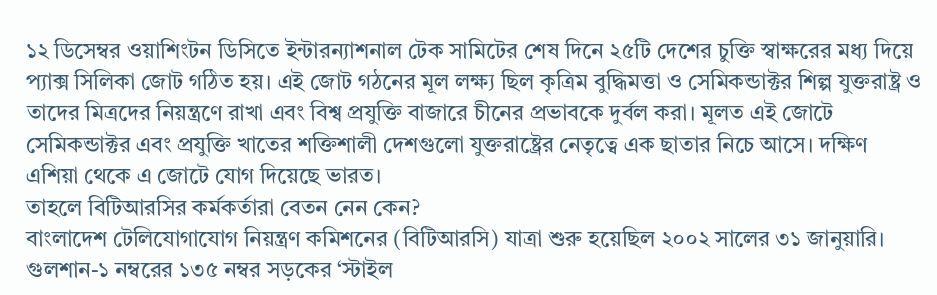১২ ডিসেম্বর ওয়াশিংটন ডিসিতে ইন্টারন্যাশনাল টেক সামিটের শেষ দিনে ২৫টি দেশের চুক্তি স্বাক্ষরের মধ্য দিয়ে প্যাক্স সিলিকা জোট গঠিত হয়। এই জোট গঠনের মূল লক্ষ্য ছিল কৃত্রিম বুদ্ধিমত্তা ও সেমিকন্ডাক্টর শিল্প যুক্তরাষ্ট্র ও তাদের মিত্রদের নিয়ন্ত্রণে রাখা এবং বিশ্ব প্রযুক্তি বাজারে চীনের প্রভাবকে দুর্বল করা। মূলত এই জোটে সেমিকন্ডাক্টর এবং প্রযুক্তি খাতের শক্তিশালী দেশগুলো যুক্তরাষ্ট্রের নেতৃত্বে এক ছাতার নিচে আসে। দক্ষিণ এশিয়া থেকে এ জোটে যোগ দিয়েছে ভারত।
তাহলে বিটিআরসির কর্মকর্তারা বেতন নেন কেন?
বাংলাদেশ টেলিযোগাযোগ নিয়ন্ত্রণ কমিশনের (বিটিআরসি) যাত্রা শুরু হয়েছিল ২০০২ সালের ৩১ জানুয়ারি। গুলশান-১ নম্বরের ১৩৫ নম্বর সড়কের ‘স্টাইল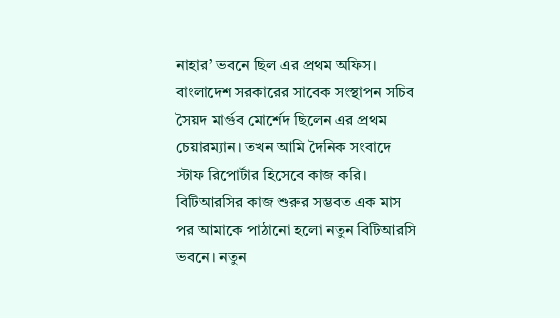নাহার’ ভবনে ছিল এর প্রথম অফিস। বাংলাদেশ সরকারের সাবেক সংস্থাপন সচিব সৈয়দ মার্গুব মোর্শেদ ছিলেন এর প্রথম চেয়ারম্যান। তখন আমি দৈনিক সংবাদে স্টাফ রিপোর্টার হিসেবে কাজ করি। বিটিআরসির কাজ শুরুর সম্ভবত এক মাস পর আমাকে পাঠানো হলো নতুন বিটিআরসি ভবনে। নতুন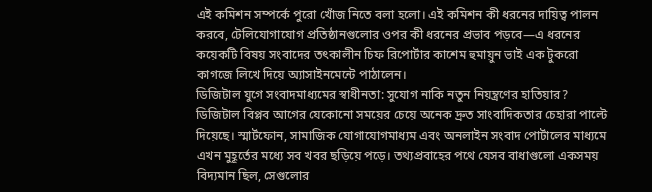এই কমিশন সম্পর্কে পুরো খোঁজ নিতে বলা হলো। এই কমিশন কী ধরনের দায়িত্ব পালন করবে, টেলিযোগাযোগ প্রতিষ্ঠানগুলোর ওপর কী ধরনের প্রভাব পড়বে—এ ধরনের কয়েকটি বিষয় সংবাদের তৎকালীন চিফ রিপোর্টার কাশেম হুমায়ুন ভাই এক টুকরো কাগজে লিখে দিয়ে অ্যাসাইনমেন্টে পাঠালেন।
ডিজিটাল যুগে সংবাদমাধ্যমের স্বাধীনতা: সুযোগ নাকি নতুন নিয়ন্ত্রণের হাতিয়ার?
ডিজিটাল বিপ্লব আগের যেকোনো সময়ের চেয়ে অনেক দ্রুত সাংবাদিকতার চেহারা পাল্টে দিয়েছে। স্মার্টফোন, সামাজিক যোগাযোগমাধ্যম এবং অনলাইন সংবাদ পোর্টালের মাধ্যমে এখন মুহূর্তের মধ্যে সব খবর ছড়িয়ে পড়ে। তথ্যপ্রবাহের পথে যেসব বাধাগুলো একসময় বিদ্যমান ছিল, সেগুলোর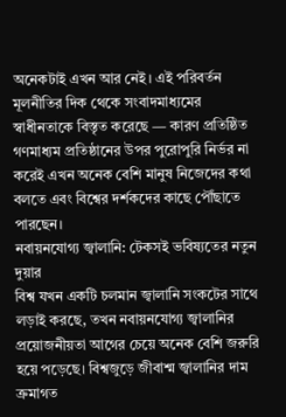অনেকটাই এখন আর নেই। এই পরিবর্তন মূলনীতির দিক থেকে সংবাদমাধ্যমের স্বাধীনতাকে বিস্তৃত করেছে — কারণ প্রতিষ্ঠিত গণমাধ্যম প্রতিষ্ঠানের উপর পুরোপুরি নির্ভর না করেই এখন অনেক বেশি মানুষ নিজেদের কথা বলতে এবং বিশ্বের দর্শকদের কাছে পৌঁছাতে পারছেন।
নবায়নযোগ্য জ্বালানি: টেকসই ভবিষ্যতের নতুন দুয়ার
বিশ্ব যখন একটি চলমান জ্বালানি সংকটের সাথে লড়াই করছে, তখন নবায়নযোগ্য জ্বালানির প্রয়োজনীয়তা আগের চেয়ে অনেক বেশি জরুরি হয়ে পড়েছে। বিশ্বজুড়ে জীবাশ্ম জ্বালানির দাম ক্রমাগত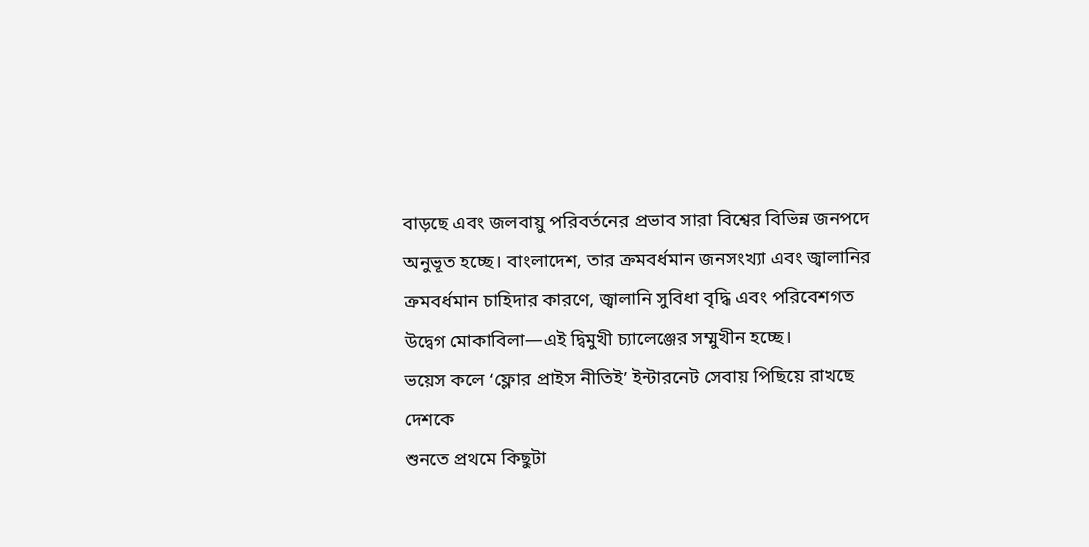বাড়ছে এবং জলবায়ু পরিবর্তনের প্রভাব সারা বিশ্বের বিভিন্ন জনপদে অনুভূত হচ্ছে। বাংলাদেশ, তার ক্রমবর্ধমান জনসংখ্যা এবং জ্বালানির ক্রমবর্ধমান চাহিদার কারণে, জ্বালানি সুবিধা বৃদ্ধি এবং পরিবেশগত উদ্বেগ মোকাবিলা—এই দ্বিমুখী চ্যালেঞ্জের সম্মুখীন হচ্ছে।
ভয়েস কলে ‘ফ্লোর প্রাইস নীতিই’ ইন্টারনেট সেবায় পিছিয়ে রাখছে দেশকে
শুনতে প্রথমে কিছুটা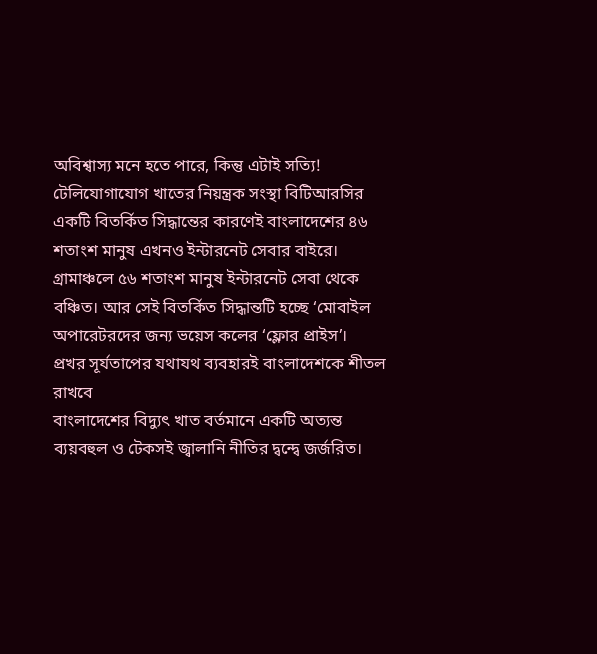অবিশ্বাস্য মনে হতে পারে, কিন্তু এটাই সত্যি! টেলিযোগাযোগ খাতের নিয়ন্ত্রক সংস্থা বিটিআরসির একটি বিতর্কিত সিদ্ধান্তের কারণেই বাংলাদেশের ৪৬ শতাংশ মানুষ এখনও ইন্টারনেট সেবার বাইরে। গ্রামাঞ্চলে ৫৬ শতাংশ মানুষ ইন্টারনেট সেবা থেকে বঞ্চিত। আর সেই বিতর্কিত সিদ্ধান্তটি হচ্ছে ‘মোবাইল অপারেটরদের জন্য ভয়েস কলের ‘ফ্লোর প্রাইস’।
প্রখর সূর্যতাপের যথাযথ ব্যবহারই বাংলাদেশকে শীতল রাখবে
বাংলাদেশের বিদ্যুৎ খাত বর্তমানে একটি অত্যন্ত ব্যয়বহুল ও টেকসই জ্বালানি নীতির দ্বন্দ্বে জর্জরিত।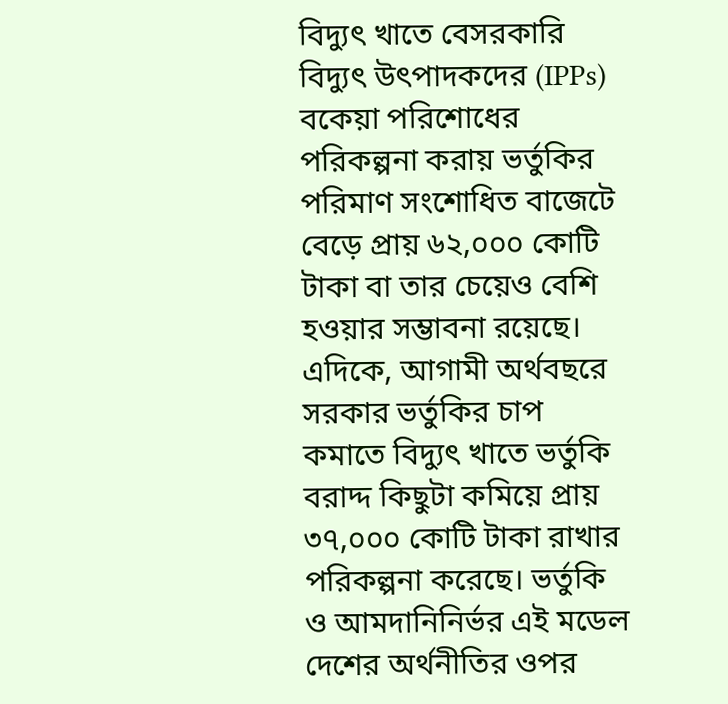বিদ্যুৎ খাতে বেসরকারি বিদ্যুৎ উৎপাদকদের (IPPs) বকেয়া পরিশোধের পরিকল্পনা করায় ভর্তুকির পরিমাণ সংশোধিত বাজেটে বেড়ে প্রায় ৬২,০০০ কোটি টাকা বা তার চেয়েও বেশি হওয়ার সম্ভাবনা রয়েছে। এদিকে, আগামী অর্থবছরে সরকার ভর্তুকির চাপ কমাতে বিদ্যুৎ খাতে ভর্তুকি বরাদ্দ কিছুটা কমিয়ে প্রায় ৩৭,০০০ কোটি টাকা রাখার পরিকল্পনা করেছে। ভর্তুকি ও আমদানিনির্ভর এই মডেল দেশের অর্থনীতির ওপর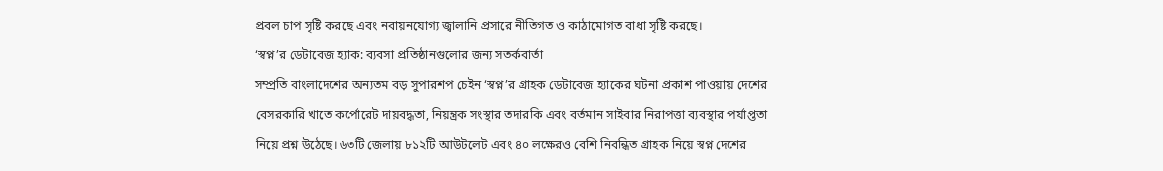প্রবল চাপ সৃষ্টি করছে এবং নবায়নযোগ্য জ্বালানি প্রসারে নীতিগত ও কাঠামোগত বাধা সৃষ্টি করছে।
‘স্বপ্ন’র ডেটাবেজ হ্যাক: ব্যবসা প্রতিষ্ঠানগুলোর জন্য সতর্কবার্তা
সম্প্রতি বাংলাদেশের অন্যতম বড় সুপারশপ চেইন ‘স্বপ্ন’র গ্রাহক ডেটাবেজ হ্যাকের ঘটনা প্রকাশ পাওয়ায় দেশের বেসরকারি খাতে কর্পোরেট দায়বদ্ধতা, নিয়ন্ত্রক সংস্থার তদারকি এবং বর্তমান সাইবার নিরাপত্তা ব্যবস্থার পর্যাপ্ততা নিয়ে প্রশ্ন উঠেছে। ৬৩টি জেলায় ৮১২টি আউটলেট এবং ৪০ লক্ষেরও বেশি নিবন্ধিত গ্রাহক নিয়ে স্বপ্ন দেশের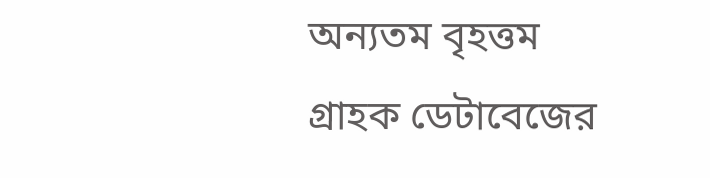অন্যতম বৃহত্তম গ্রাহক ডেটাবেজের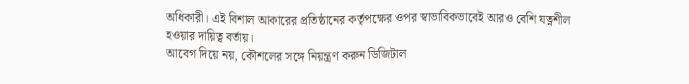অধিকারী। এই বিশাল আকারের প্রতিষ্ঠানের কর্তৃপক্ষের ওপর স্বাভাবিকভাবেই আরও বেশি যত্নশীল হওয়ার দায়িত্ব বর্তায়।
আবেগ দিয়ে নয়, কৌশলের সঙ্গে নিয়ন্ত্রণ করুন ডিজিটাল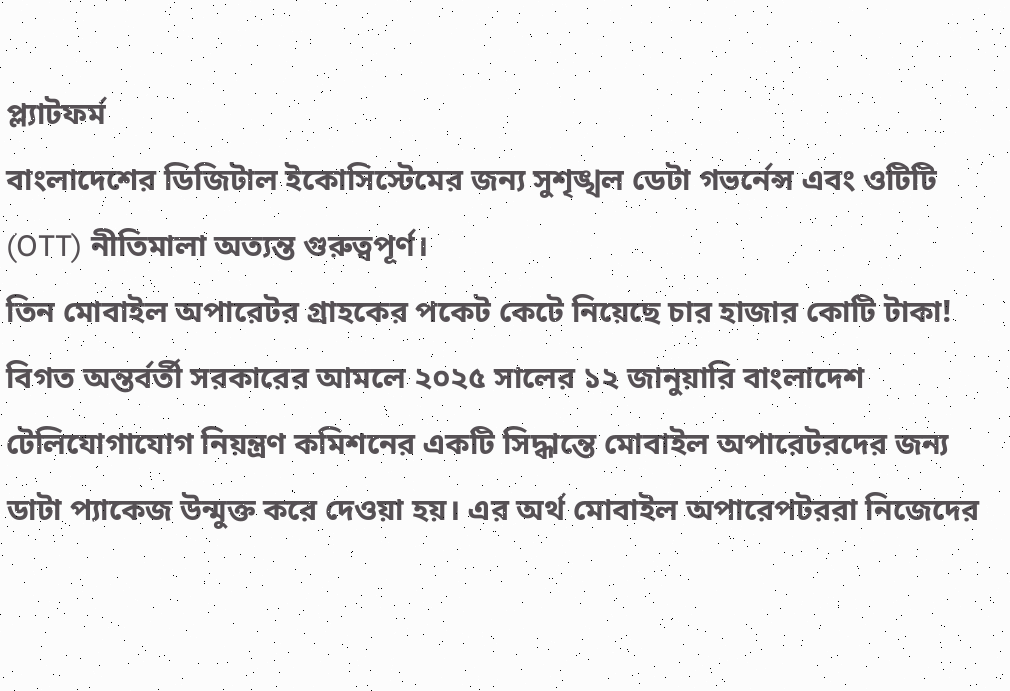প্ল্যাটফর্ম
বাংলাদেশের ডিজিটাল ইকোসিস্টেমের জন্য সুশৃঙ্খল ডেটা গভর্নেন্স এবং ওটিটি (OTT) নীতিমালা অত্যন্ত গুরুত্বপূর্ণ।
তিন মোবাইল অপারেটর গ্রাহকের পকেট কেটে নিয়েছে চার হাজার কোটি টাকা!
বিগত অন্তর্বর্তী সরকারের আমলে ২০২৫ সালের ১২ জানুয়ারি বাংলাদেশ টেলিযোগাযোগ নিয়ন্ত্রণ কমিশনের একটি সিদ্ধান্তে মোবাইল অপারেটরদের জন্য ডাটা প্যাকেজ উন্মুক্ত করে দেওয়া হয়। এর অর্থ মোবাইল অপারেপটররা নিজেদের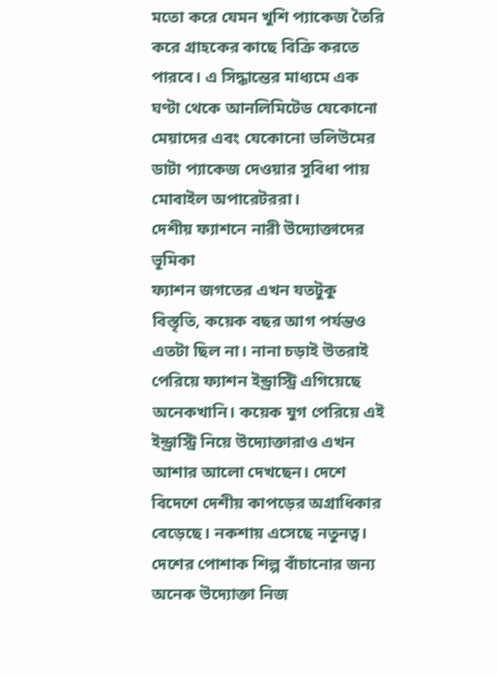মতো করে যেমন খুশি প্যাকেজ তৈরি করে গ্রাহকের কাছে বিক্রি করতে পারবে। এ সিদ্ধান্তের মাধ্যমে এক ঘণ্টা থেকে আনলিমিটেড যেকোনো মেয়াদের এবং যেকোনো ভলিউমের ডাটা প্যাকেজ দেওয়ার সুবিধা পায় মোবাইল অপারেটররা।
দেশীয় ফ্যাশনে নারী উদ্যোক্তাদের ভূমিকা
ফ্যাশন জগতের এখন যতটুকু বিস্তৃতি, কয়েক বছর আগ পর্যন্তও এতটা ছিল না। নানা চড়াই উতরাই পেরিয়ে ফ্যাশন ইন্ড্রাস্ট্রি এগিয়েছে অনেকখানি। কয়েক যুগ পেরিয়ে এই ইন্ড্রাস্ট্রি নিয়ে উদ্যোক্তারাও এখন আশার আলো দেখছেন। দেশে বিদেশে দেশীয় কাপড়ের অগ্রাধিকার বেড়েছে। নকশায় এসেছে নতুনত্ব। দেশের পোশাক শিল্প বাঁচানোর জন্য অনেক উদ্যোক্তা নিজ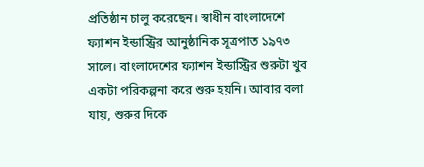প্রতিষ্ঠান চালু করেছেন। স্বাধীন বাংলাদেশে ফ্যাশন ইন্ডাস্ট্রির আনুষ্ঠানিক সূত্রপাত ১৯৭৩ সালে। বাংলাদেশের ফ্যাশন ইন্ডাস্ট্রির শুরুটা খুব একটা পরিকল্পনা করে শুরু হয়নি। আবার বলা যায়, শুরুর দিকে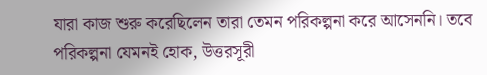যারা কাজ শুরু করেছিলেন তারা তেমন পরিকল্পনা করে আসেননি। তবে পরিকল্পনা যেমনই হোক, উত্তরসূরী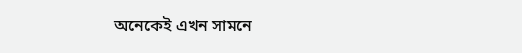অনেকেই এখন সামনে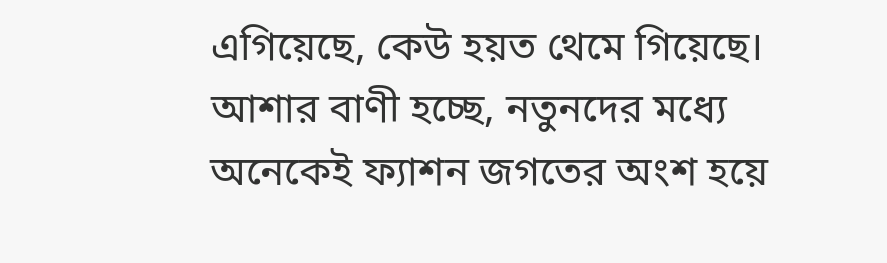এগিয়েছে, কেউ হয়ত থেমে গিয়েছে। আশার বাণী হচ্ছে, নতুনদের মধ্যে অনেকেই ফ্যাশন জগতের অংশ হয়ে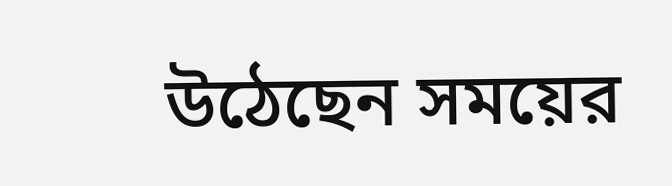উঠেছেন সময়ের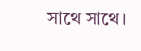সাথে সাথে।